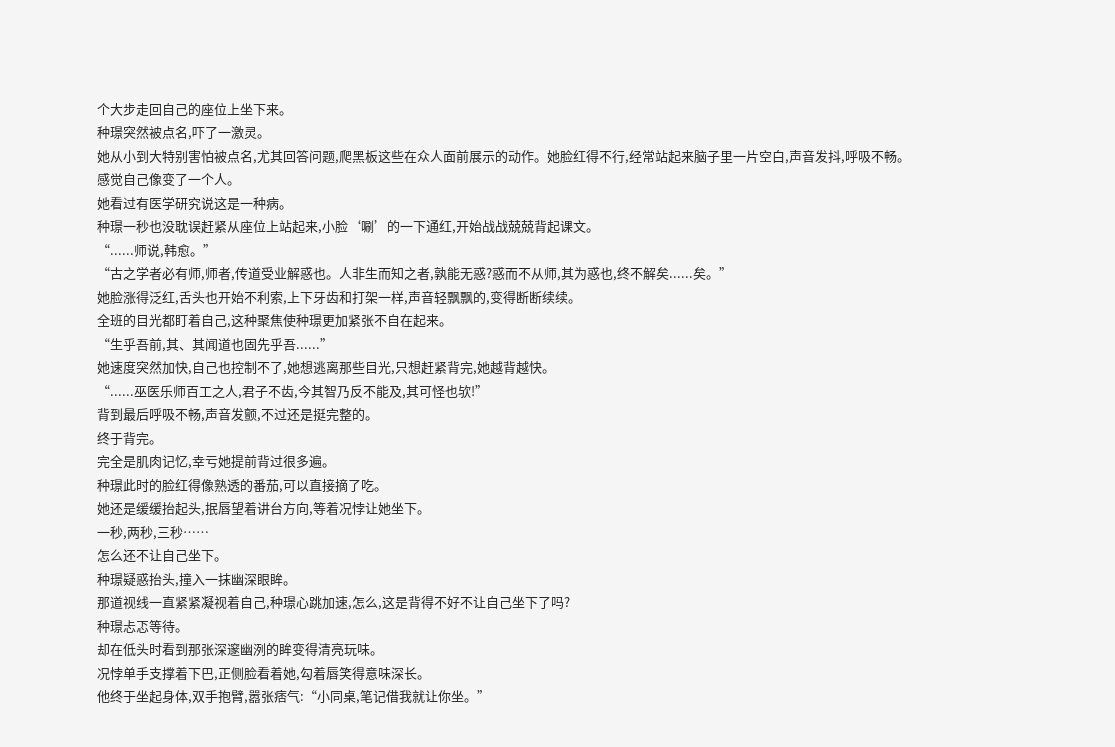个大步走回自己的座位上坐下来。
种璟突然被点名,吓了一激灵。
她从小到大特别害怕被点名,尤其回答问题,爬黑板这些在众人面前展示的动作。她脸红得不行,经常站起来脑子里一片空白,声音发抖,呼吸不畅。
感觉自己像变了一个人。
她看过有医学研究说这是一种病。
种璟一秒也没耽误赶紧从座位上站起来,小脸‘唰’的一下通红,开始战战兢兢背起课文。
“......师说,韩愈。”
“古之学者必有师,师者,传道受业解惑也。人非生而知之者,孰能无惑?惑而不从师,其为惑也,终不解矣......矣。”
她脸涨得泛红,舌头也开始不利索,上下牙齿和打架一样,声音轻飘飘的,变得断断续续。
全班的目光都盯着自己,这种聚焦使种璟更加紧张不自在起来。
“生乎吾前,其、其闻道也固先乎吾......”
她速度突然加快,自己也控制不了,她想逃离那些目光,只想赶紧背完,她越背越快。
“......巫医乐师百工之人,君子不齿,今其智乃反不能及,其可怪也欤!”
背到最后呼吸不畅,声音发颤,不过还是挺完整的。
终于背完。
完全是肌肉记忆,幸亏她提前背过很多遍。
种璟此时的脸红得像熟透的番茄,可以直接摘了吃。
她还是缓缓抬起头,抿唇望着讲台方向,等着况悖让她坐下。
一秒,两秒,三秒……
怎么还不让自己坐下。
种璟疑惑抬头,撞入一抹幽深眼眸。
那道视线一直紧紧凝视着自己,种璟心跳加速,怎么,这是背得不好不让自己坐下了吗?
种璟忐忑等待。
却在低头时看到那张深邃幽洌的眸变得清亮玩味。
况悖单手支撑着下巴,正侧脸看着她,勾着唇笑得意味深长。
他终于坐起身体,双手抱臂,嚣张痞气:“小同桌,笔记借我就让你坐。”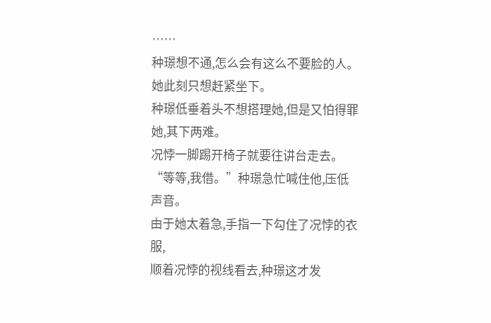……
种璟想不通,怎么会有这么不要脸的人。
她此刻只想赶紧坐下。
种璟低垂着头不想搭理她,但是又怕得罪她,其下两难。
况悖一脚踢开椅子就要往讲台走去。
“等等,我借。”种璟急忙喊住他,压低声音。
由于她太着急,手指一下勾住了况悖的衣服,
顺着况悖的视线看去,种璟这才发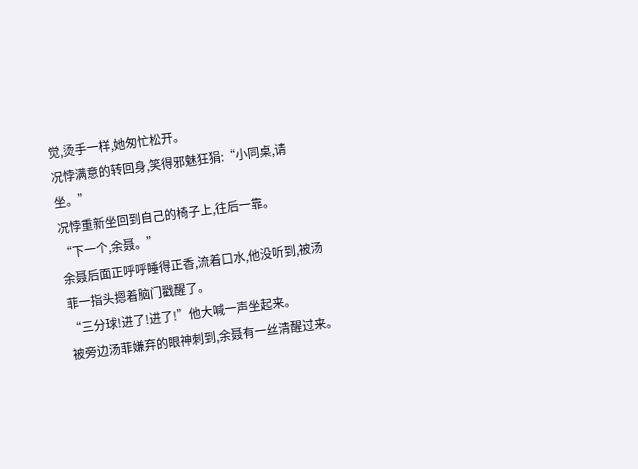觉,烫手一样,她匆忙松开。
况悖满意的转回身,笑得邪魅狂狷:“小同桌,请坐。”
况悖重新坐回到自己的椅子上,往后一靠。
“下一个,余聂。”
余聂后面正呼呼睡得正香,流着口水,他没听到,被汤菲一指头摁着脑门戳醒了。
“三分球!进了!进了!”他大喊一声坐起来。
被旁边汤菲嫌弃的眼神刺到,余聂有一丝清醒过来。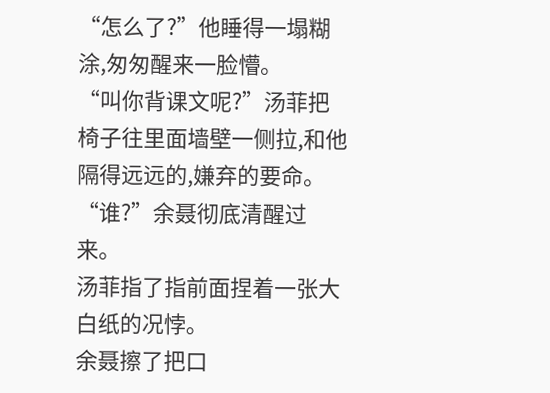“怎么了?”他睡得一塌糊涂,匆匆醒来一脸懵。
“叫你背课文呢?”汤菲把椅子往里面墙壁一侧拉,和他隔得远远的,嫌弃的要命。
“谁?”余聂彻底清醒过来。
汤菲指了指前面捏着一张大白纸的况悖。
余聂擦了把口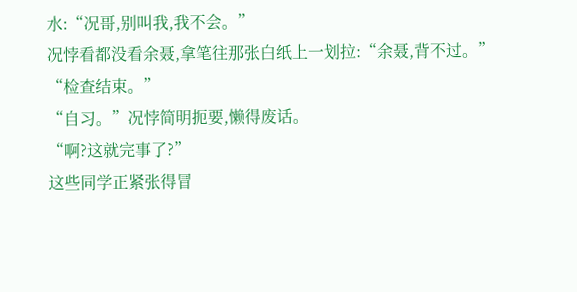水:“况哥,别叫我,我不会。”
况悖看都没看余聂,拿笔往那张白纸上一划拉:“余聂,背不过。”
“检查结束。”
“自习。”况悖简明扼要,懒得废话。
“啊?这就完事了?”
这些同学正紧张得冒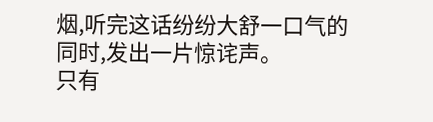烟,听完这话纷纷大舒一口气的同时,发出一片惊诧声。
只有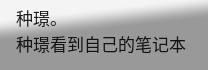种璟。
种璟看到自己的笔记本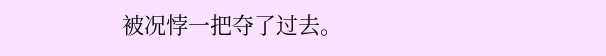被况悖一把夺了过去。